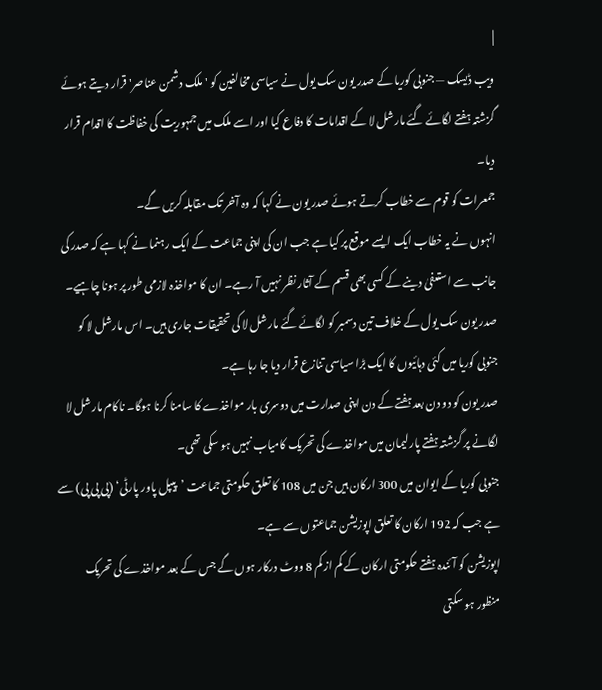|
ویب ڈیسک — جنوبی کوریا کے صدر یون سک یول نے سیاسی مخالفین کو 'ملک دشمن عناصر' قرار دیتے ہوئے گزشتہ ہفتے لگائے گئے مارشل لا کے اقدامات کا دفاع کیا اور اسے ملک میں جمہوریت کی خفاظت کا اقدام قرار دیا۔
جمعرات کو قوم سے خطاب کرتے ہوئے صدر یون نے کہا کہ وہ آخر تک مقابلہ کریں گے۔
انہوں نے یہ خطاب ایک ایسے موقع پر کیا ہے جب ان کی اپنی جماعت کے ایک رہنما نے کہا ہے کہ صدر کی جانب سے استعفیٰ دینے کے کسی بھی قسم کے آثار نظر نہیں آ رہے۔ ان کا مواخذہ لازمی طور پر ہونا چاہیے۔
صدر یون سک یول کے خلاف تین دسمبر کو لگائے گئے مارشل لا کی تحقیقات جاری ہیں۔ اس مارشل لا کو جنوبی کوریا میں کئی دہائیوں کا ایک بڑا سیاسی تنازع قرار دیا جا رہا ہے۔
صدر یون کو دو دن بعد ہفتے کے دن اپنی صدارت میں دوسری بار مواخذے کا سامنا کرنا ہوگا۔ ناکام مارشل لا لگانے پر گزشتہ ہفتے پارلیمان میں مواخذے کی تحریک کامیاب نہیں ہو سکی تھی۔
جنوبی کوریا کے ایوان میں 300 ارکان ہیں جن میں 108 کا تعلق حکومتی جماعت ’پیپل پاور پارٹی‘ (پی پی پی) سے ہے جب کہ 192 ارکان کا تعلق اپوزیشن جماعتوں سے ہے۔
اپوزیشن کو آئندہ ہفتے حکومتی ارکان کے کم از کم 8 ووٹ درکار ہوں گے جس کے بعد مواخذے کی تحریک منظور ہو سکتی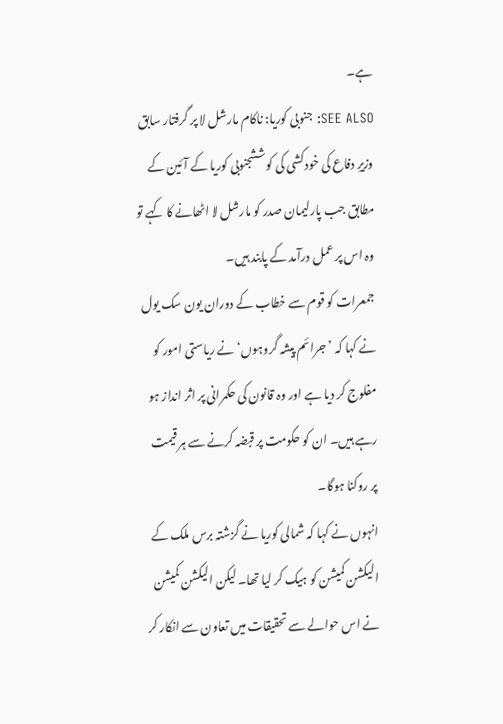ہے۔
SEE ALSO: جنوبی کوریا: ناکام مارشل لا پر گرفتار سابق وزیرِ دفاع کی خودکشی کی کوششجنوبی کوریا کے آئین کے مطابق جب پارلیمان صدر کو مارشل لا اٹھانے کا کہے تو وہ اس پر عمل درآمد کے پابند ہیں۔
جمعرات کو قوم سے خطاب کے دوران یون سک یول نے کہا کہ ’جرائم پیشہ گروہوں‘ نے ریاستی امور کو مفلوج کر دیا ہے اور وہ قانون کی حکمرانی پر اثر انداز ہو رہے ہیں۔ ان کو حکومت پر قبضہ کرنے سے ہر قیمت پر روکنا ہوگا۔
انہوں نے کہا کہ شمالی کوریا نے گزشتہ برس ملک کے الیکشن کمیشن کو ہیک کر لیا تھا۔ لیکن الیکشن کمیشن نے اس حوالے سے تحقیقات میں تعاون سے انکار کر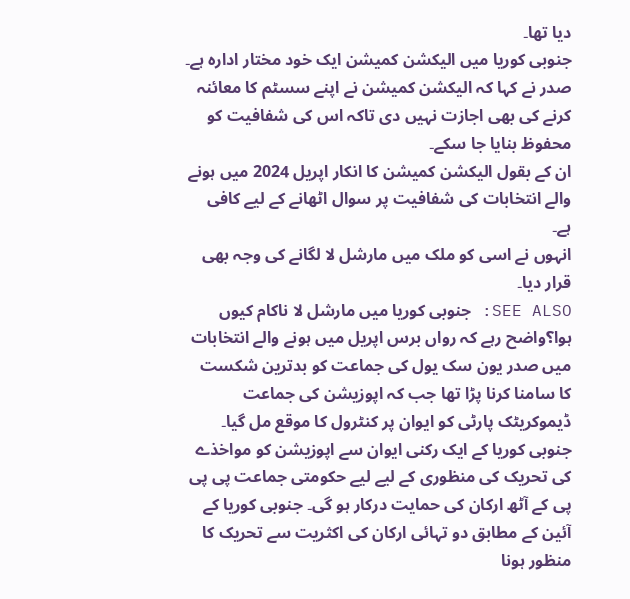دیا تھا۔
جنوبی کوریا میں الیکشن کمیشن ایک خود مختار ادارہ ہے۔
صدر نے کہا کہ الیکشن کمیشن نے اپنے سسٹم کا معائنہ کرنے کی بھی اجازت نہیں دی تاکہ اس کی شفافیت کو محفوظ بنایا جا سکے۔
ان کے بقول الیکشن کمیشن کا انکار اپریل 2024 میں ہونے والے انتخابات کی شفافیت پر سوال اٹھانے کے لیے کافی ہے۔
انہوں نے اسی کو ملک میں مارشل لا لگانے کی وجہ بھی قرار دیا۔
SEE ALSO: جنوبی کوریا میں مارشل لا ناکام کیوں ہوا؟واضح رہے کہ رواں برس اپریل میں ہونے والے انتخابات میں صدر یون سک یول کی جماعت کو بدترین شکست کا سامنا کرنا پڑا تھا جب کہ اپوزیشن کی جماعت ڈیموکریٹک پارٹی کو ایوان پر کنٹرول کا موقع مل گیا۔
جنوبی کوریا کے ایک رکنی ایوان سے اپوزیشن کو مواخذے کی تحریک کی منظوری کے لیے لیے حکومتی جماعت پی پی پی کے آٹھ ارکان کی حمایت درکار ہو گی۔ جنوبی کوریا کے آئین کے مطابق دو تہائی ارکان کی اکثریت سے تحریک کا منظور ہونا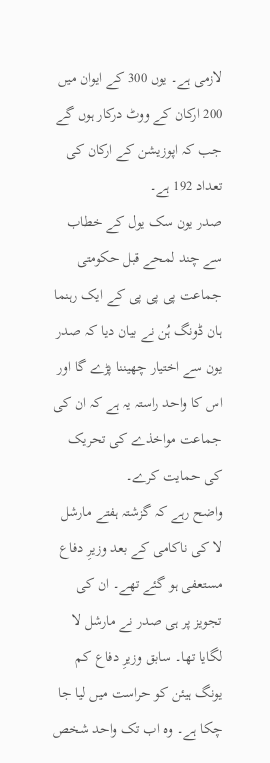لازمی ہے۔ یوں 300 کے ایوان میں 200 ارکان کے ووٹ درکار ہوں گے جب کہ اپوزیشن کے ارکان کی تعداد 192 ہے۔
صدر یون سک یول کے خطاب سے چند لمحے قبل حکومتی جماعت پی پی پی کے ایک رہنما ہان ڈونگ ہُن نے بیان دیا کہ صدر یون سے اختیار چھیننا پڑے گا اور اس کا واحد راستہ یہ ہے کہ ان کی جماعت مواخذے کی تحریک کی حمایت کرے۔
واضح رہے کہ گزشتہ ہفتے مارشل لا کی ناکامی کے بعد وزیرِ دفاع مستعفی ہو گئے تھے۔ ان کی تجویز پر ہی صدر نے مارشل لا لگایا تھا۔ سابق وزیرِ دفاع کم یونگ ہیئن کو حراست میں لیا جا چکا ہے۔ وہ اب تک واحد شخص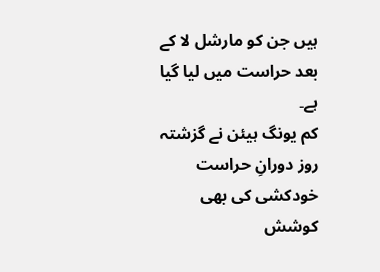ہیں جن کو مارشل لا کے بعد حراست میں لیا گیا ہے۔
کم یونگ ہیئن نے گزشتہ روز دورانِ حراست خودکشی کی بھی کوشش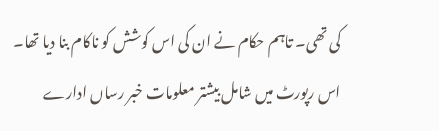کی تھی۔ تاہم حکام نے ان کی اس کوشش کو ناکام بنا دیا تھا۔
اس رپورٹ میں شامل بیشتر معلومات خبر رساں ادارے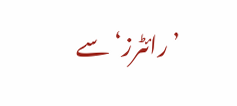’رائٹرز‘ سے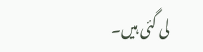لی گئی ہیں۔